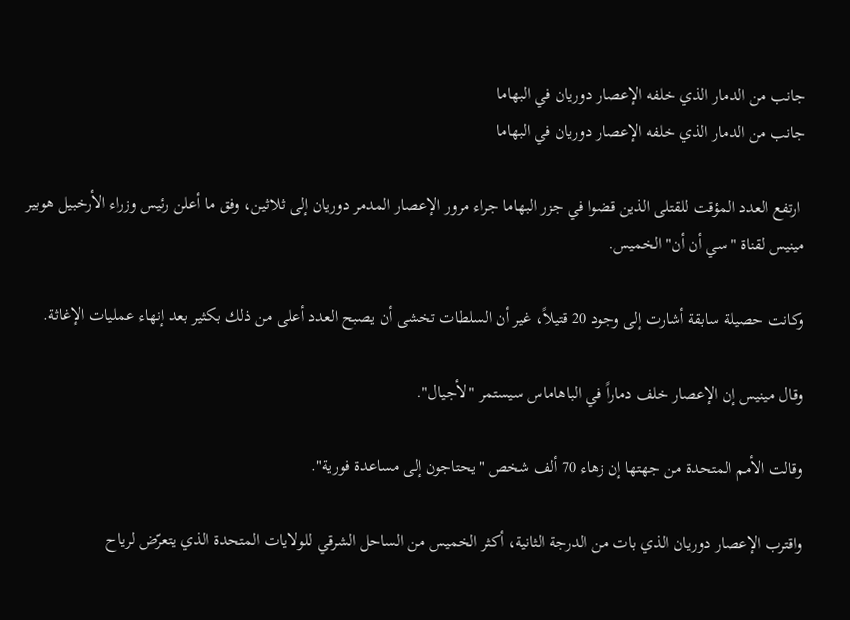جانب من الدمار الذي خلفه الإعصار دوريان في البهاما
جانب من الدمار الذي خلفه الإعصار دوريان في البهاما

 ارتفع العدد المؤقت للقتلى الذين قضوا في جزر البهاما جراء مرور الإعصار المدمر دوريان إلى ثلاثين، وفق ما أعلن رئيس وزراء الأرخبيل هوبير مينيس لقناة "سي أن أن" الخميس.

وكانت حصيلة سابقة أشارت إلى وجود 20 قتيلاً، غير أن السلطات تخشى أن يصبح العدد أعلى من ذلك بكثير بعد إنهاء عمليات الإغاثة.

وقال مينيس إن الإعصار خلف دماراً في الباهاماس سيستمر "لأجيال".

وقالت الأمم المتحدة من جهتها إن زهاء 70 ألف شخص "يحتاجون إلى مساعدة فورية".

واقترب الإعصار دوريان الذي بات من الدرجة الثانية، أكثر الخميس من الساحل الشرقي للولايات المتحدة الذي يتعرّض لرياح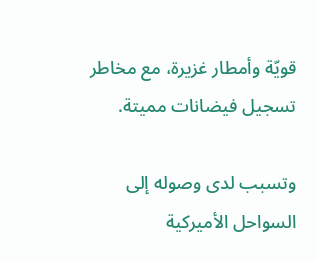قويّة وأمطار غزيرة، مع مخاطر تسجيل فيضانات مميتة.

وتسبب لدى وصوله إلى السواحل الأميركية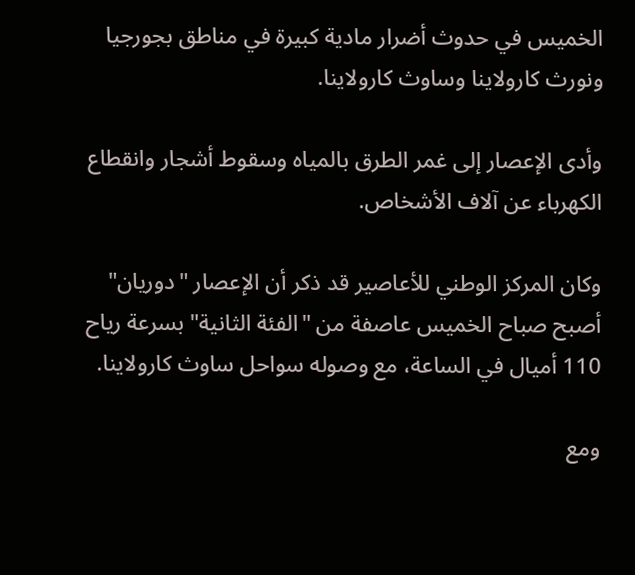الخميس في حدوث أضرار مادية كبيرة في مناطق بجورجيا ونورث كارولاينا وساوث كارولاينا.

وأدى الإعصار إلى غمر الطرق بالمياه وسقوط أشجار وانقطاع الكهرباء عن آلاف الأشخاص.

وكان المركز الوطني للأعاصير قد ذكر أن الإعصار "دوريان" أصبح صباح الخميس عاصفة من "الفئة الثانية" بسرعة رياح 110 أميال في الساعة، مع وصوله سواحل ساوث كارولاينا.

ومع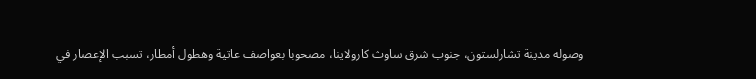وصوله مدينة تشارلستون، جنوب شرق ساوث كارولاينا، مصحوبا بعواصف عاتية وهطول أمطار، تسبب الإعصار في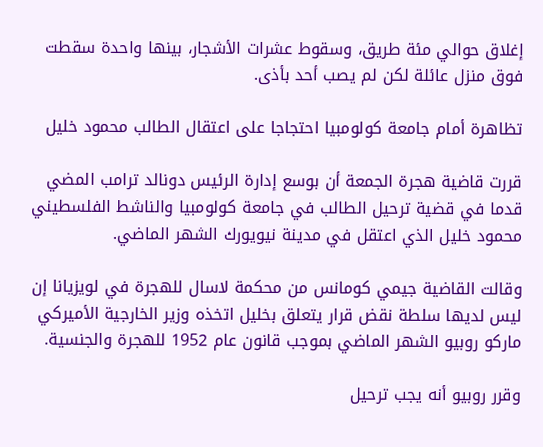إغلاق حوالي مئة طريق، وسقوط عشرات الأشجار، بينها واحدة سقطت فوق منزل عائلة لكن لم يصب أحد بأذى.

تظاهرة أمام جامعة كولومبيا احتجاجا على اعتقال الطالب محمود خليل

قررت قاضية هجرة الجمعة أن بوسع إدارة الرئيس دونالد ترامب المضي قدما في قضية ترحيل الطالب في جامعة كولومبيا والناشط الفلسطيني محمود خليل الذي اعتقل في مدينة نيويورك الشهر الماضي.

وقالت القاضية جيمي كومانس من محكمة لاسال للهجرة في لويزيانا إن ليس لديها سلطة نقض قرار يتعلق بخليل اتخذه وزير الخارجية الأميركي ماركو روبيو الشهر الماضي بموجب قانون عام 1952 للهجرة والجنسية.

وقرر روبيو أنه يجب ترحيل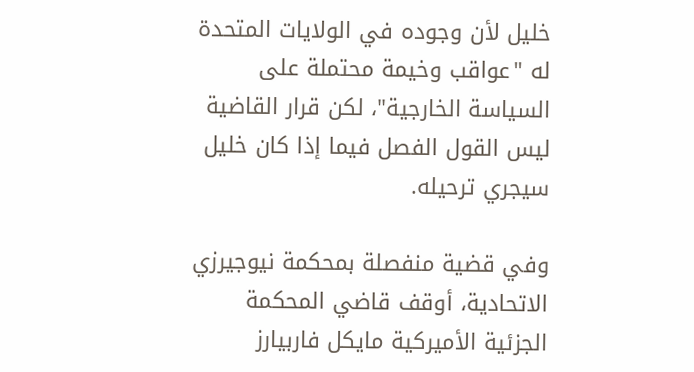خليل لأن وجوده في الولايات المتحدة له "عواقب وخيمة محتملة على السياسة الخارجية"، لكن قرار القاضية ليس القول الفصل فيما إذا كان خليل سيجري ترحيله.

وفي قضية منفصلة بمحكمة نيوجيرزي الاتحادية، أوقف قاضي المحكمة الجزئية الأميركية مايكل فاربيارز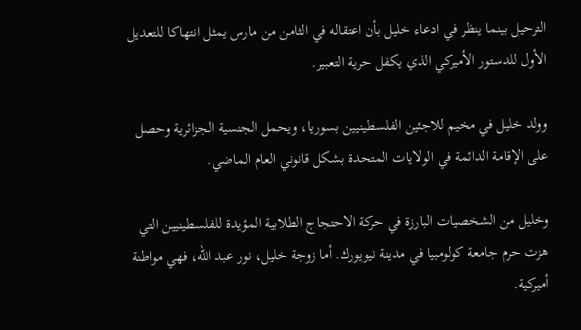الترحيل بينما ينظر في ادعاء خليل بأن اعتقاله في الثامن من مارس يمثل انتهاكا للتعديل الأول للدستور الأميركي الذي يكفل حرية التعبير.

وولد خليل في مخيم للاجئين الفلسطينيين بسوريا، ويحمل الجنسية الجزائرية وحصل على الإقامة الدائمة في الولايات المتحدة بشكل قانوني العام الماضي.

وخليل من الشخصيات البارزة في حركة الاحتجاج الطلابية المؤيدة للفلسطينيين التي هزت حرم جامعة كولومبيا في مدينة نيويورك. أما زوجة خليل، نور عبد الله، فهي مواطنة أميركية.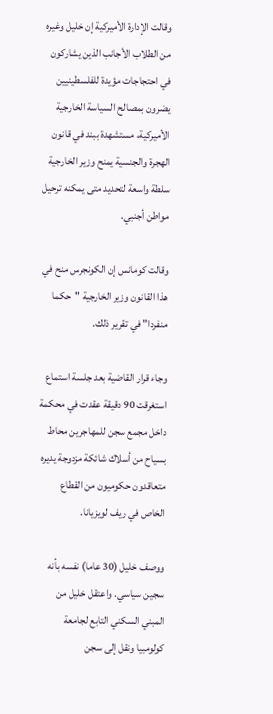وقالت الإدارة الأميركية إن خليل وغيره من الطلاب الأجانب الذين يشاركون في احتجاجات مؤيدة للفلسطينيين يضرون بمصالح السياسة الخارجية الأميركية، مستشهدة ببند في قانون الهجرة والجنسية يمنح وزير الخارجية سلطة واسعة لتحديد متى يمكنه ترحيل مواطن أجنبي.

وقالت كومانس إن الكونجرس منح في هذا القانون وزير الخارجية "حكما منفردا" في تقرير ذلك.

وجاء قرار القاضية بعد جلسة استماع استغرقت 90 دقيقة عقدت في محكمة داخل مجمع سجن للمهاجرين محاط بسياح من أسلاك شائكة مزدوجة يديره متعاقدون حكوميون من القطاع الخاص في ريف لويزيانا.

ووصف خليل (30 عاما) نفسه بأنه سجين سياسي. واعتقل خليل من المبني السكني التابع لجامعة كولومبيا ونقل إلى سجن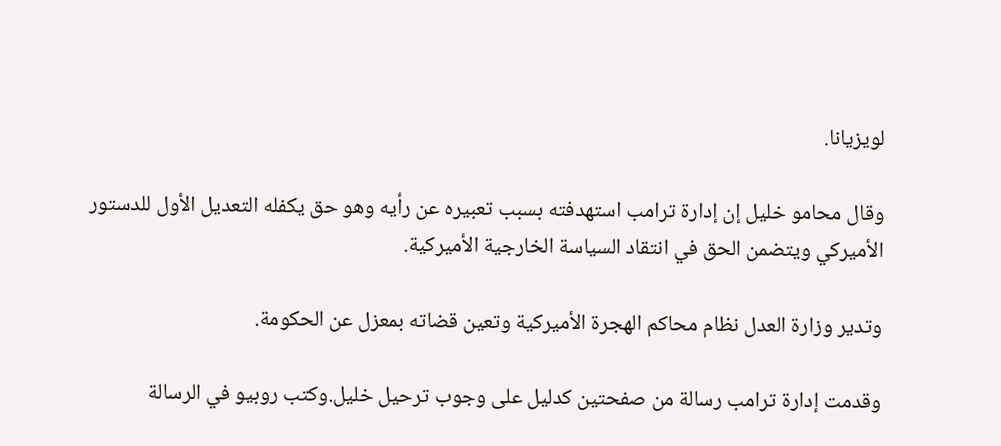لويزيانا.

وقال محامو خليل إن إدارة ترامب استهدفته بسبب تعبيره عن رأيه وهو حق يكفله التعديل الأول للدستور الأميركي ويتضمن الحق في انتقاد السياسة الخارجية الأميركية.

وتدير وزارة العدل نظام محاكم الهجرة الأميركية وتعين قضاته بمعزل عن الحكومة.

وقدمت إدارة ترامب رسالة من صفحتين كدليل على وجوب ترحيل خليل.وكتب روبيو في الرسالة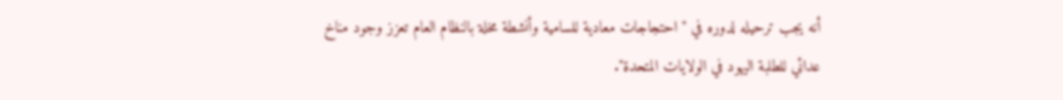أنه يجب ترحيله لدوره في "احتجاجات معادية للسامية وأنشطة مخلة بالنظام العام تعزز وجود مناخ عدائي للطلبة اليهود في الولايات المتحدة".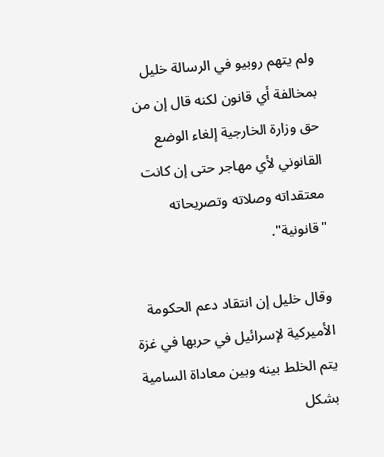ولم يتهم روبيو في الرسالة خليل بمخالفة أي قانون لكنه قال إن من حق وزارة الخارجية إلغاء الوضع القانوني لأي مهاجر حتى إن كانت معتقداته وصلاته وتصريحاته "قانونية".

وقال خليل إن انتقاد دعم الحكومة الأميركية لإسرائيل في حربها في غزة يتم الخلط بينه وبين معاداة السامية بشكل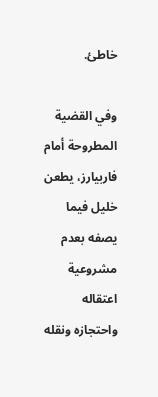خاطئ.

وفي القضية المطروحة أمام فاربيارز، يطعن خليل فيما يصفه بعدم مشروعية اعتقاله واحتجازه ونقله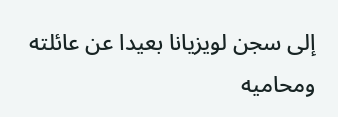إلى سجن لويزيانا بعيدا عن عائلته ومحاميه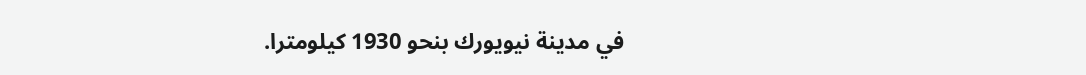في مدينة نيويورك بنحو 1930 كيلومترا.